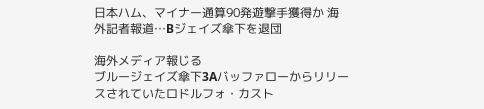日本ハム、マイナー通算90発遊撃手獲得か 海外記者報道…Bジェイズ傘下を退団

海外メディア報じる
ブルージェイズ傘下3Aバッファローからリリースされていたロドルフォ・カスト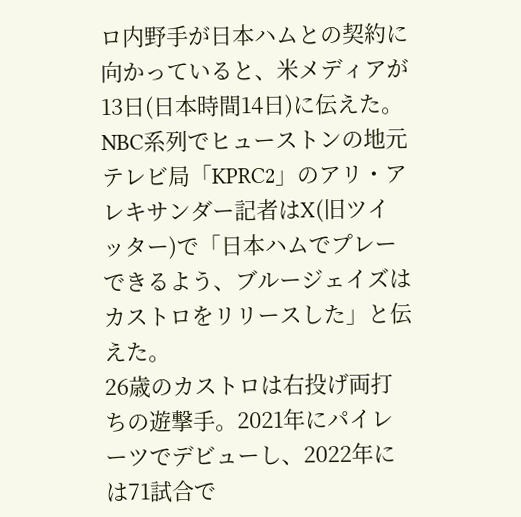ロ内野手が日本ハムとの契約に向かっていると、米メディアが13日(日本時間14日)に伝えた。
NBC系列でヒューストンの地元テレビ局「KPRC2」のアリ・アレキサンダー記者はX(旧ツイッター)で「日本ハムでプレーできるよう、ブルージェイズはカストロをリリースした」と伝えた。
26歳のカストロは右投げ両打ちの遊撃手。2021年にパイレーツでデビューし、2022年には71試合で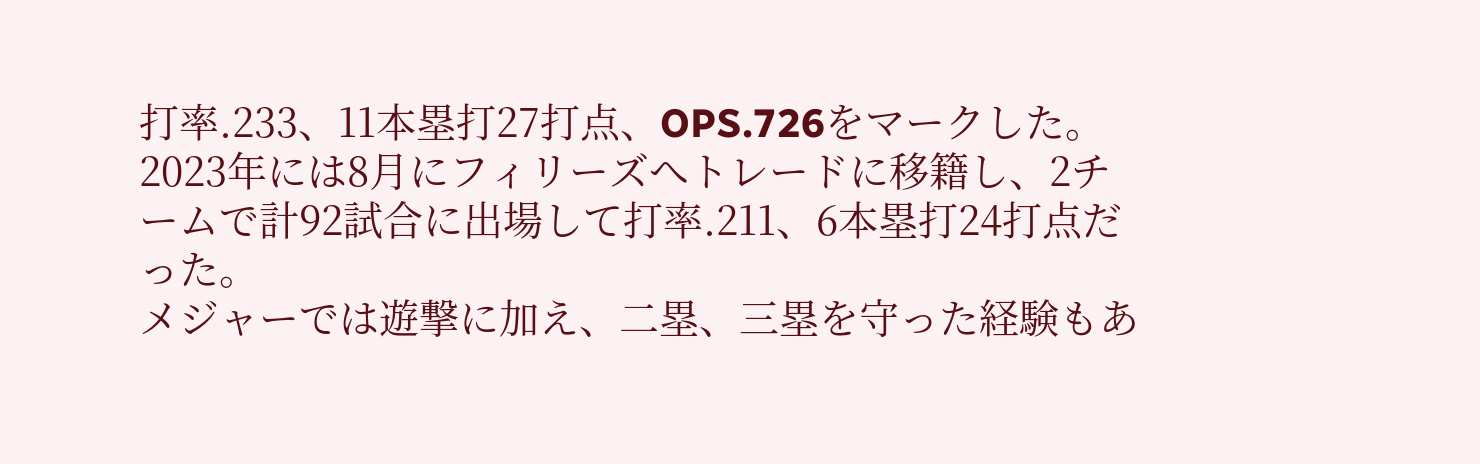打率.233、11本塁打27打点、OPS.726をマークした。2023年には8月にフィリーズへトレードに移籍し、2チームで計92試合に出場して打率.211、6本塁打24打点だった。
メジャーでは遊撃に加え、二塁、三塁を守った経験もあ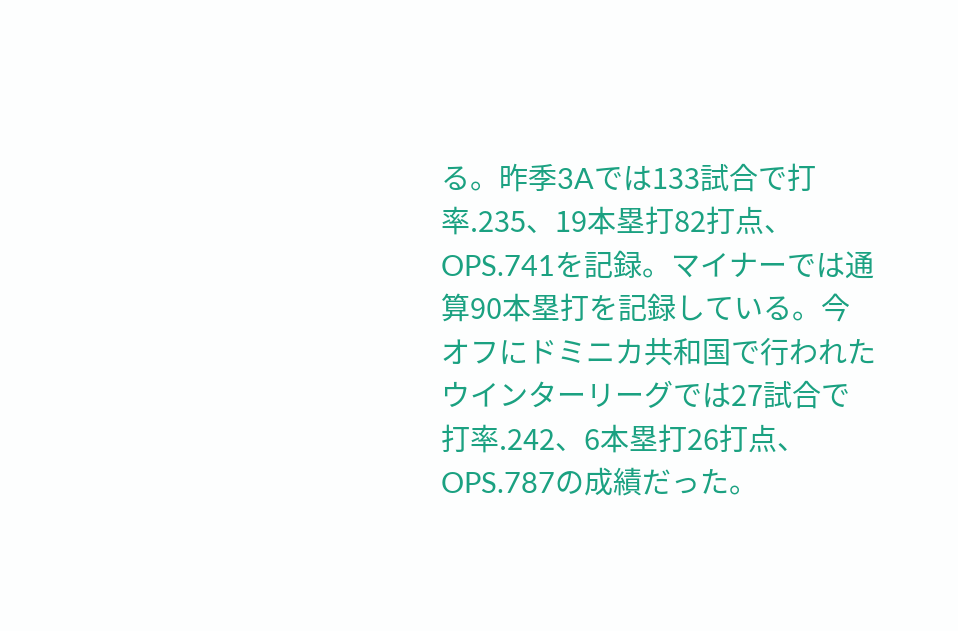る。昨季3Aでは133試合で打率.235、19本塁打82打点、OPS.741を記録。マイナーでは通算90本塁打を記録している。今オフにドミニカ共和国で行われたウインターリーグでは27試合で打率.242、6本塁打26打点、OPS.787の成績だった。